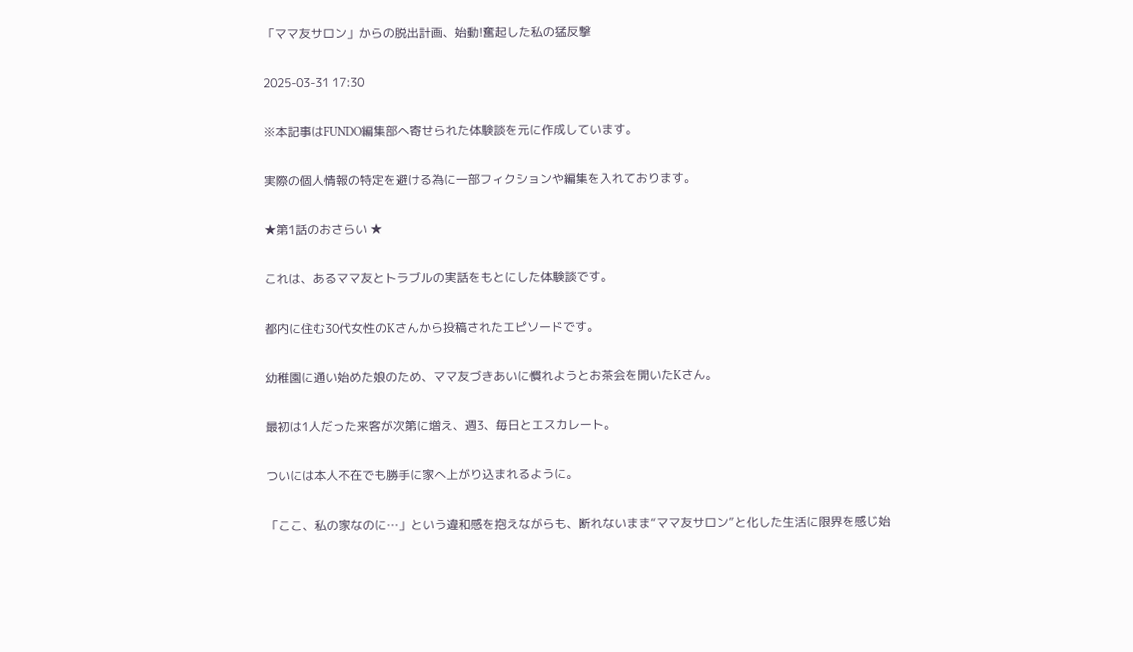「ママ友サロン」からの脱出計画、始動!奮起した私の猛反撃

2025-03-31 17:30

※本記事はFUNDO編集部へ寄せられた体験談を元に作成しています。

実際の個人情報の特定を避ける為に一部フィクションや編集を入れております。

★第1話のおさらい ★

これは、あるママ友とトラブルの実話をもとにした体験談です。

都内に住む30代女性のKさんから投稿されたエピソードです。

幼稚園に通い始めた娘のため、ママ友づきあいに慣れようとお茶会を開いたKさん。

最初は1人だった来客が次第に増え、週3、毎日とエスカレート。

ついには本人不在でも勝手に家へ上がり込まれるように。

「ここ、私の家なのに…」という違和感を抱えながらも、断れないまま“ママ友サロン”と化した生活に限界を感じ始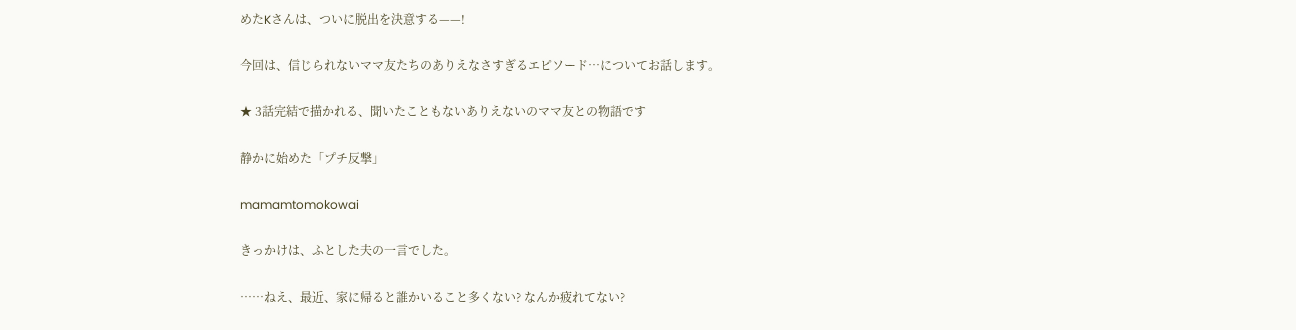めたKさんは、ついに脱出を決意する——!

今回は、信じられないママ友たちのありえなさすぎるエピソード…についてお話します。

★ 3話完結で描かれる、聞いたこともないありえないのママ友との物語です

静かに始めた「プチ反撃」

mamamtomokowai

きっかけは、ふとした夫の一言でした。

……ねえ、最近、家に帰ると誰かいること多くない? なんか疲れてない?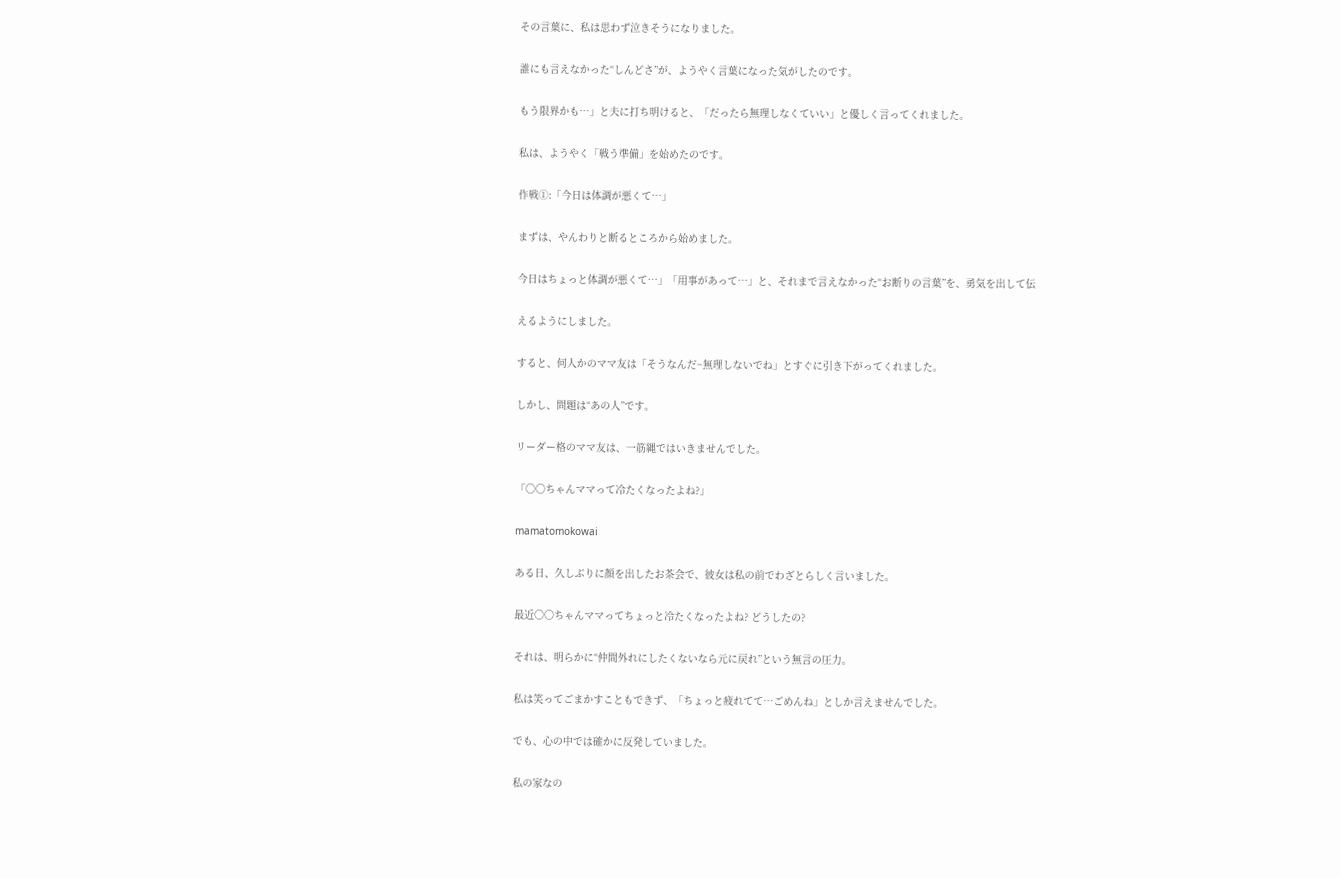その言葉に、私は思わず泣きそうになりました。

誰にも言えなかった“しんどさ”が、ようやく言葉になった気がしたのです。

もう限界かも…」と夫に打ち明けると、「だったら無理しなくていい」と優しく言ってくれました。

私は、ようやく「戦う準備」を始めたのです。

作戦①:「今日は体調が悪くて…」

まずは、やんわりと断るところから始めました。

今日はちょっと体調が悪くて…」「用事があって…」と、それまで言えなかった“お断りの言葉”を、勇気を出して伝

えるようにしました。

すると、何人かのママ友は「そうなんだ~無理しないでね」とすぐに引き下がってくれました。

しかし、問題は“あの人”です。

リーダー格のママ友は、一筋縄ではいきませんでした。

「〇〇ちゃんママって冷たくなったよね?」

mamatomokowai

ある日、久しぶりに顔を出したお茶会で、彼女は私の前でわざとらしく言いました。

最近〇〇ちゃんママってちょっと冷たくなったよね? どうしたの?

それは、明らかに“仲間外れにしたくないなら元に戻れ”という無言の圧力。

私は笑ってごまかすこともできず、「ちょっと疲れてて…ごめんね」としか言えませんでした。

でも、心の中では確かに反発していました。

私の家なの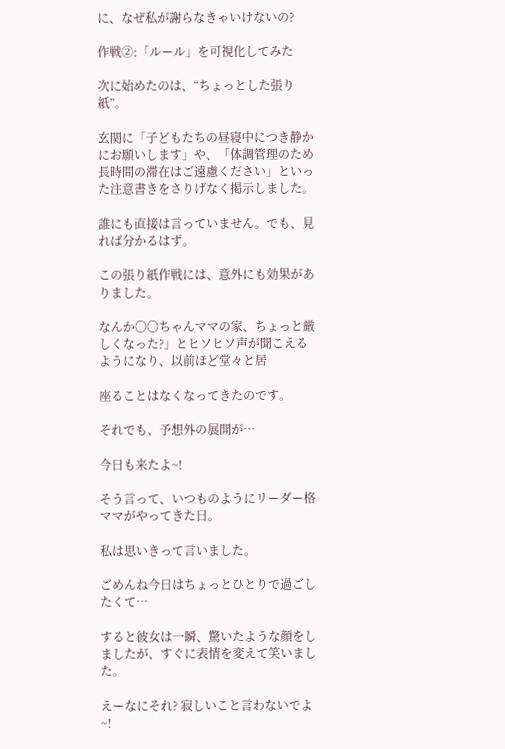に、なぜ私が謝らなきゃいけないの?

作戦②:「ルール」を可視化してみた

次に始めたのは、“ちょっとした張り紙”。

玄関に「子どもたちの昼寝中につき静かにお願いします」や、「体調管理のため長時間の滞在はご遠慮ください」といった注意書きをさりげなく掲示しました。

誰にも直接は言っていません。でも、見れば分かるはず。

この張り紙作戦には、意外にも効果がありました。

なんか〇〇ちゃんママの家、ちょっと厳しくなった?」とヒソヒソ声が聞こえるようになり、以前ほど堂々と居

座ることはなくなってきたのです。

それでも、予想外の展開が…

今日も来たよ~!

そう言って、いつものようにリーダー格ママがやってきた日。

私は思いきって言いました。

ごめんね今日はちょっとひとりで過ごしたくて…

すると彼女は一瞬、驚いたような顔をしましたが、すぐに表情を変えて笑いました。

えーなにそれ? 寂しいこと言わないでよ~!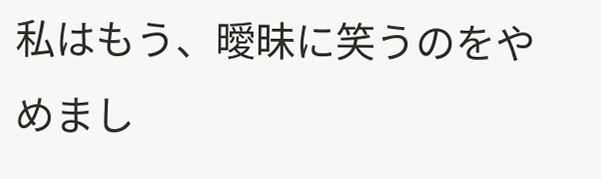私はもう、曖昧に笑うのをやめまし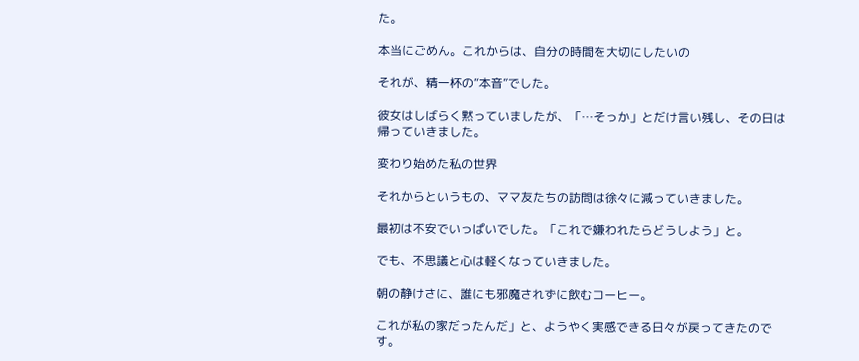た。

本当にごめん。これからは、自分の時間を大切にしたいの

それが、精一杯の“本音”でした。

彼女はしばらく黙っていましたが、「…そっか」とだけ言い残し、その日は帰っていきました。

変わり始めた私の世界

それからというもの、ママ友たちの訪問は徐々に減っていきました。

最初は不安でいっぱいでした。「これで嫌われたらどうしよう」と。

でも、不思議と心は軽くなっていきました。

朝の静けさに、誰にも邪魔されずに飲むコーヒー。

これが私の家だったんだ」と、ようやく実感できる日々が戻ってきたのです。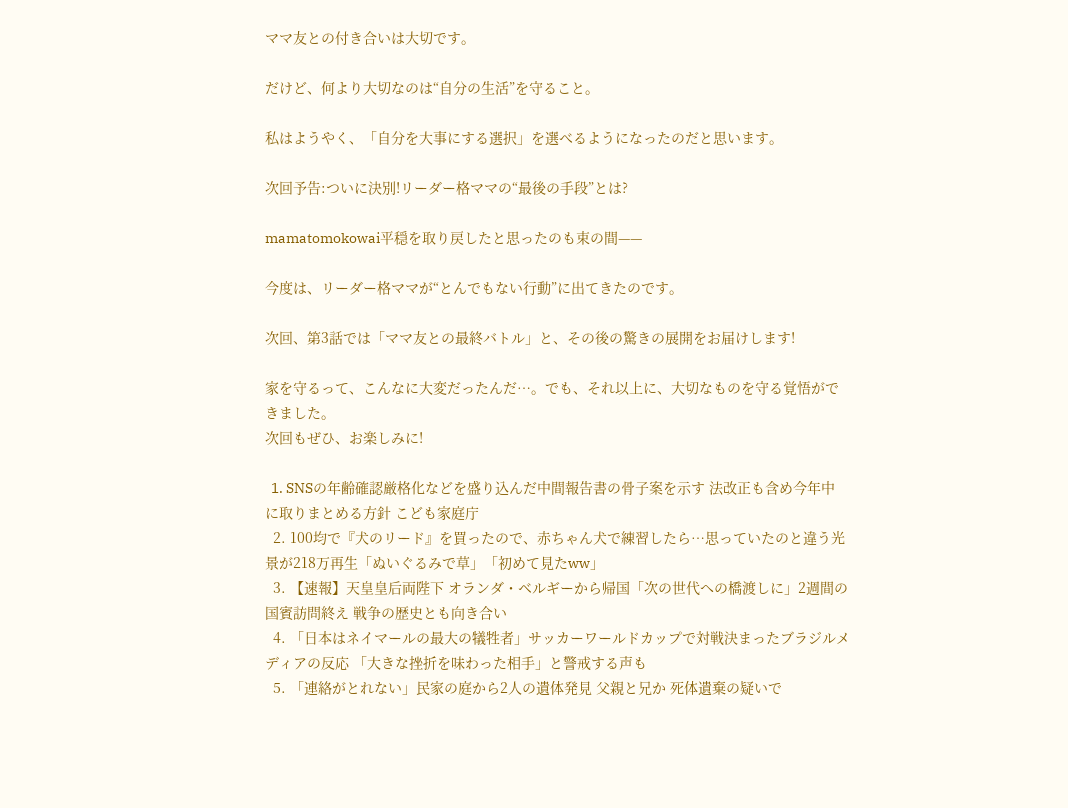ママ友との付き合いは大切です。

だけど、何より大切なのは“自分の生活”を守ること。

私はようやく、「自分を大事にする選択」を選べるようになったのだと思います。

次回予告:ついに決別!リーダー格ママの“最後の手段”とは?

mamatomokowai平穏を取り戻したと思ったのも束の間——

今度は、リーダー格ママが“とんでもない行動”に出てきたのです。

次回、第3話では「ママ友との最終バトル」と、その後の驚きの展開をお届けします!

家を守るって、こんなに大変だったんだ…。でも、それ以上に、大切なものを守る覚悟ができました。
次回もぜひ、お楽しみに!

  1. SNSの年齢確認厳格化などを盛り込んだ中間報告書の骨子案を示す 法改正も含め今年中に取りまとめる方針 こども家庭庁
  2. 100均で『犬のリード』を買ったので、赤ちゃん犬で練習したら…思っていたのと違う光景が218万再生「ぬいぐるみで草」「初めて見たww」
  3. 【速報】天皇皇后両陛下 オランダ・ベルギーから帰国「次の世代への橋渡しに」2週間の国賓訪問終え 戦争の歴史とも向き合い
  4. 「日本はネイマールの最大の犠牲者」サッカーワールドカップで対戦決まったブラジルメディアの反応 「大きな挫折を味わった相手」と警戒する声も
  5. 「連絡がとれない」民家の庭から2人の遺体発見 父親と兄か 死体遺棄の疑いで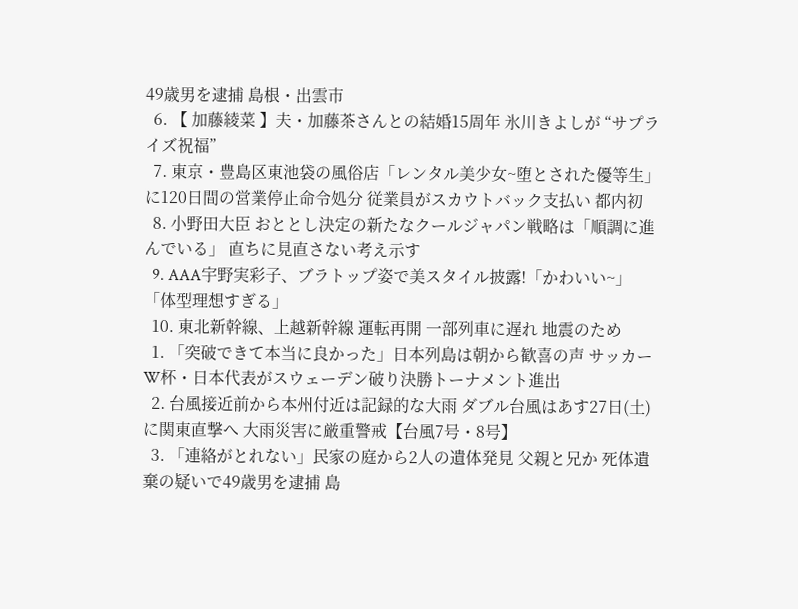49歳男を逮捕 島根・出雲市
  6. 【 加藤綾菜 】夫・加藤茶さんとの結婚15周年 氷川きよしが “サプライズ祝福”
  7. 東京・豊島区東池袋の風俗店「レンタル美少女~堕とされた優等生」に120日間の営業停止命令処分 従業員がスカウトバック支払い 都内初
  8. 小野田大臣 おととし決定の新たなクールジャパン戦略は「順調に進んでいる」 直ちに見直さない考え示す
  9. AAA宇野実彩子、ブラトップ姿で美スタイル披露!「かわいい~」「体型理想すぎる」
  10. 東北新幹線、上越新幹線 運転再開 一部列車に遅れ 地震のため
  1. 「突破できて本当に良かった」日本列島は朝から歓喜の声 サッカーW杯・日本代表がスウェーデン破り決勝トーナメント進出
  2. 台風接近前から本州付近は記録的な大雨 ダブル台風はあす27日(土)に関東直撃へ 大雨災害に厳重警戒【台風7号・8号】
  3. 「連絡がとれない」民家の庭から2人の遺体発見 父親と兄か 死体遺棄の疑いで49歳男を逮捕 島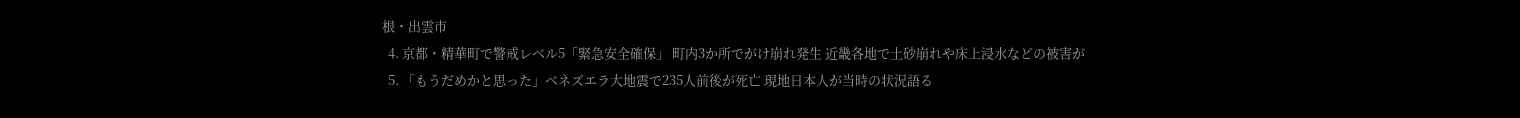根・出雲市
  4. 京都・精華町で警戒レベル5「緊急安全確保」 町内3か所でがけ崩れ発生 近畿各地で土砂崩れや床上浸水などの被害が
  5. 「もうだめかと思った」ベネズエラ大地震で235人前後が死亡 現地日本人が当時の状況語る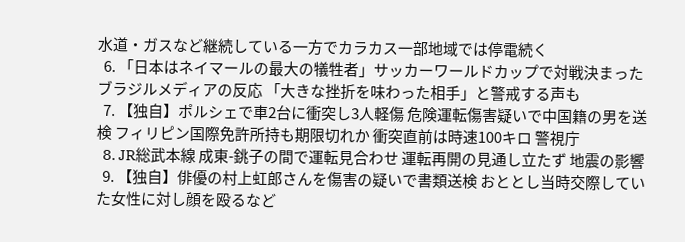水道・ガスなど継続している一方でカラカス一部地域では停電続く
  6. 「日本はネイマールの最大の犠牲者」サッカーワールドカップで対戦決まったブラジルメディアの反応 「大きな挫折を味わった相手」と警戒する声も
  7. 【独自】ポルシェで車2台に衝突し3人軽傷 危険運転傷害疑いで中国籍の男を送検 フィリピン国際免許所持も期限切れか 衝突直前は時速100キロ 警視庁
  8. JR総武本線 成東-銚子の間で運転見合わせ 運転再開の見通し立たず 地震の影響
  9. 【独自】俳優の村上虹郎さんを傷害の疑いで書類送検 おととし当時交際していた女性に対し顔を殴るなど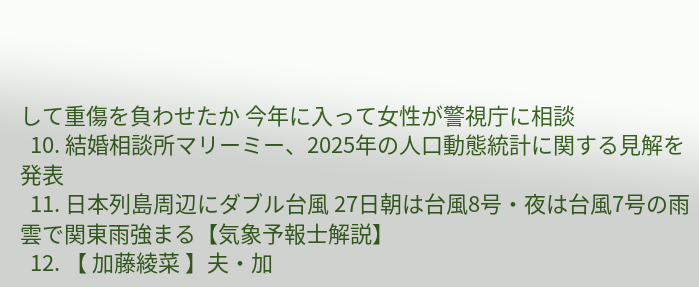して重傷を負わせたか 今年に入って女性が警視庁に相談
  10. 結婚相談所マリーミー、2025年の人口動態統計に関する見解を発表
  11. 日本列島周辺にダブル台風 27日朝は台風8号・夜は台風7号の雨雲で関東雨強まる【気象予報士解説】
  12. 【 加藤綾菜 】夫・加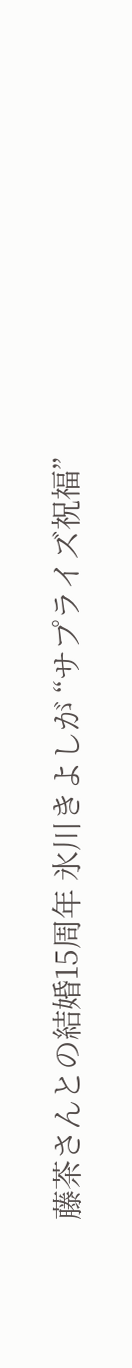藤茶さんとの結婚15周年 氷川きよしが “サプライズ祝福”